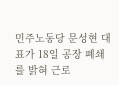민주노동당 문성현 대표가 18일 공장 폐쇄를 밝혀 근로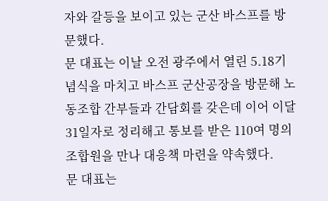자와 갈등을 보이고 있는 군산 바스프를 방문했다.
문 대표는 이날 오전 광주에서 열린 5.18기념식을 마치고 바스프 군산공장을 방문해 노동조합 간부들과 간담회를 갖은데 이어 이달 31일자로 정리해고 통보를 받은 110여 명의 조합원을 만나 대응책 마련을 약속했다.
문 대표는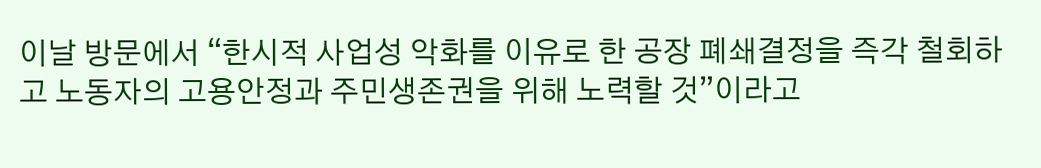이날 방문에서 “한시적 사업성 악화를 이유로 한 공장 폐쇄결정을 즉각 철회하고 노동자의 고용안정과 주민생존권을 위해 노력할 것”이라고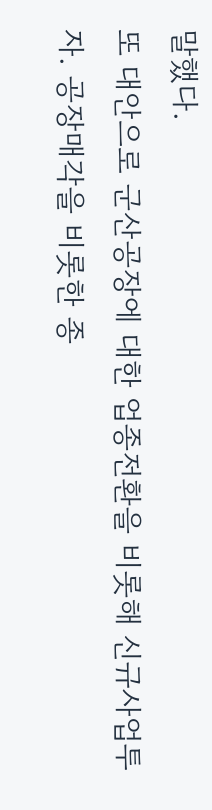말했다.
또 대안으로 군산공장에 대한 업종전환을 비롯해 신규사업투자. 공장매각을 비롯한 종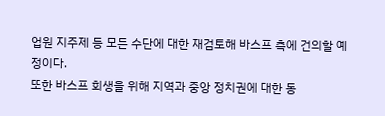업원 지주제 등 모든 수단에 대한 재검토해 바스프 측에 건의할 예정이다.
또한 바스프 회생을 위해 지역과 중앙 정치권에 대한 동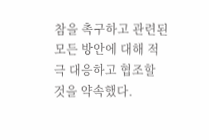참을 촉구하고 관련된 모든 방안에 대해 적극 대응하고 협조할 것을 약속했다.